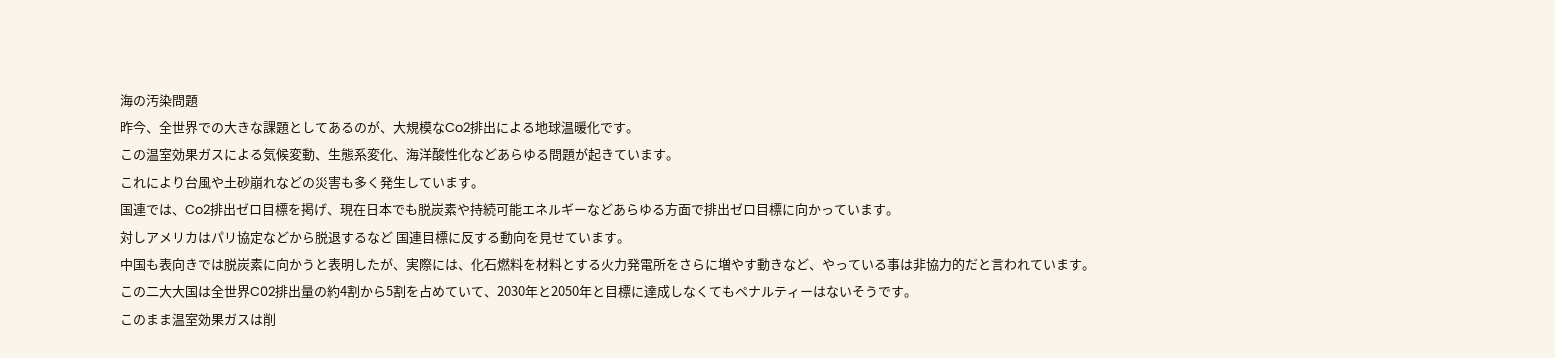海の汚染問題
昨今、全世界での大きな課題としてあるのが、大規模なCo2排出による地球温暖化です。
この温室効果ガスによる気候変動、生態系変化、海洋酸性化などあらゆる問題が起きています。
これにより台風や土砂崩れなどの災害も多く発生しています。
国連では、Co2排出ゼロ目標を掲げ、現在日本でも脱炭素や持続可能エネルギーなどあらゆる方面で排出ゼロ目標に向かっています。
対しアメリカはパリ協定などから脱退するなど 国連目標に反する動向を見せています。
中国も表向きでは脱炭素に向かうと表明したが、実際には、化石燃料を材料とする火力発電所をさらに増やす動きなど、やっている事は非協力的だと言われています。
この二大大国は全世界C02排出量の約4割から5割を占めていて、2030年と2050年と目標に達成しなくてもペナルティーはないそうです。
このまま温室効果ガスは削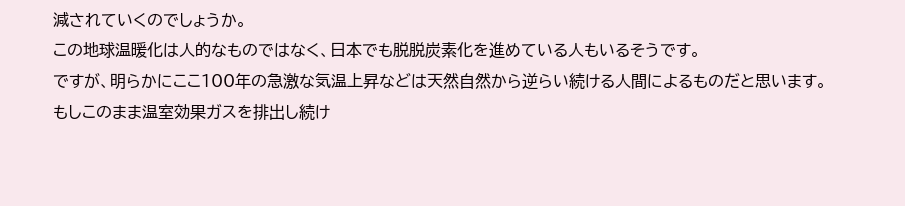減されていくのでしょうか。
この地球温暖化は人的なものではなく、日本でも脱脱炭素化を進めている人もいるそうです。
ですが、明らかにここ100年の急激な気温上昇などは天然自然から逆らい続ける人間によるものだと思います。
もしこのまま温室効果ガスを排出し続け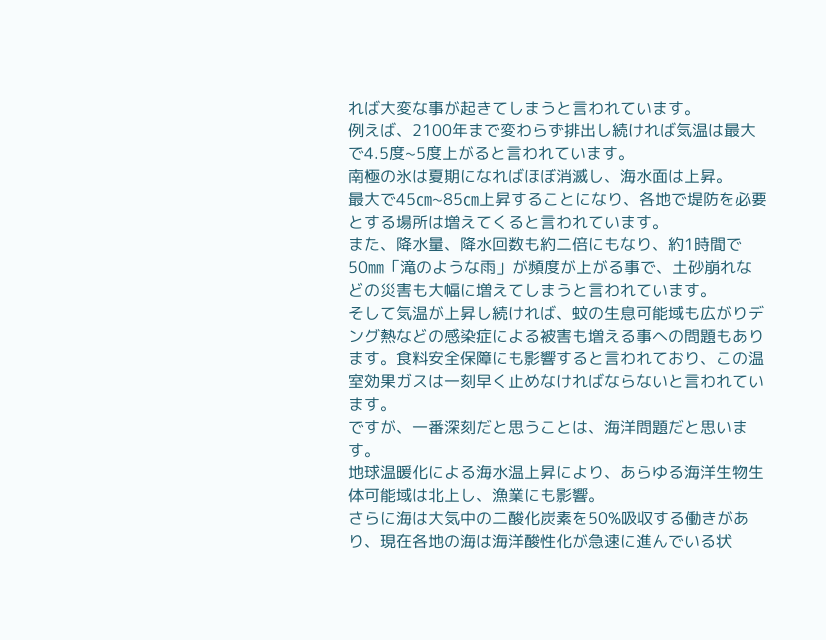れば大変な事が起きてしまうと言われています。
例えば、2100年まで変わらず排出し続ければ気温は最大で4.5度~5度上がると言われています。
南極の氷は夏期になればほぼ消滅し、海水面は上昇。
最大で45㎝~85㎝上昇することになり、各地で堤防を必要とする場所は増えてくると言われています。
また、降水量、降水回数も約二倍にもなり、約1時間で50㎜「滝のような雨」が頻度が上がる事で、土砂崩れなどの災害も大幅に増えてしまうと言われています。
そして気温が上昇し続ければ、蚊の生息可能域も広がりデング熱などの感染症による被害も増える事への問題もあります。食料安全保障にも影響すると言われており、この温室効果ガスは一刻早く止めなければならないと言われています。
ですが、一番深刻だと思うことは、海洋問題だと思います。
地球温暖化による海水温上昇により、あらゆる海洋生物生体可能域は北上し、漁業にも影響。
さらに海は大気中の二酸化炭素を50%吸収する働きがあり、現在各地の海は海洋酸性化が急速に進んでいる状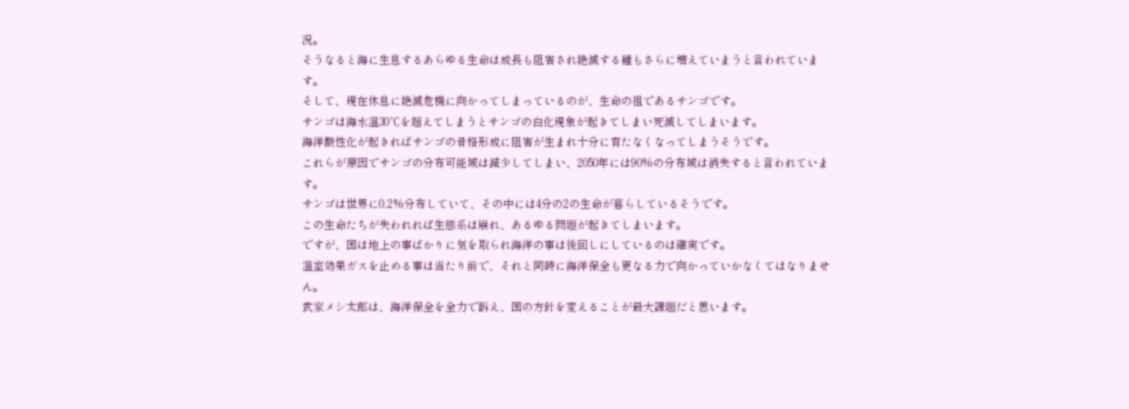況。
そうなると海に生息するあらゆる生命は成長も阻害され絶滅する種もさらに増えていまうと言われています。
そして、現在休息に絶滅危機に向かってしまっているのが、生命の祖であるサンゴです。
サンゴは海水温30℃を超えてしまうとサンゴの白化現象が起きてしまい死滅してしまいます。
海洋酸性化が起きればサンゴの骨格形成に阻害が生まれ十分に育たなくなってしまうそうです。
これらが原因でサンゴの分布可能域は減少してしまい、2050年には90%の分布域は消失すると言われています。
サンゴは世界に0.2%分布していて、その中には4分の2の生命が暮らしているそうです。
この生命たちが失われれば生態系は崩れ、あるゆる問題が起きてしまいます。
ですが、国は地上の事ばかりに気を取られ海洋の事は後回しにしているのは確実です。
温室効果ガスを止める事は当たり前で、それと同時に海洋保全も更なる力で向かっていかなくてはなりません。
武家メシ太郎は、海洋保全を全力で訴え、国の方針を変えることが最大課題だと思います。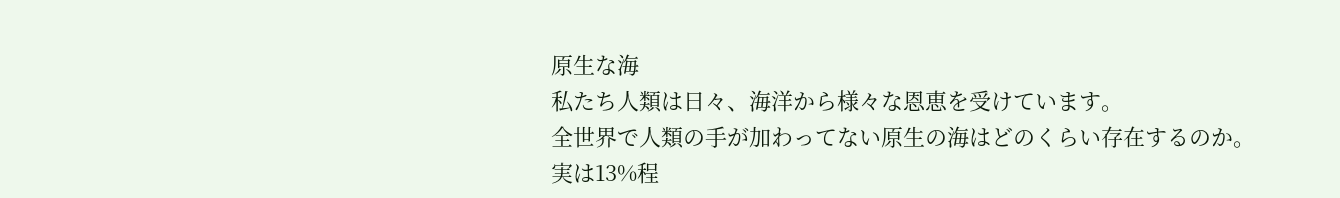原生な海
私たち人類は日々、海洋から様々な恩恵を受けています。
全世界で人類の手が加わってない原生の海はどのくらい存在するのか。
実は13%程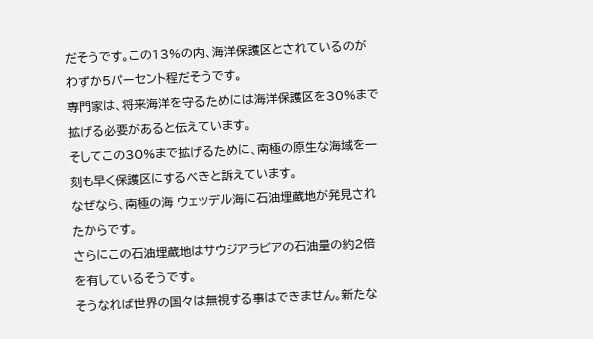だそうです。この13%の内、海洋保護区とされているのがわずか5パーセント程だそうです。
専門家は、将来海洋を守るためには海洋保護区を30%まで拡げる必要があると伝えています。
そしてこの30%まで拡げるために、南極の原生な海域を一刻も早く保護区にするべきと訴えています。
なぜなら、南極の海 ウェッデル海に石油埋蔵地が発見されたからです。
さらにこの石油埋蔵地はサウジアラビアの石油量の約2倍を有しているそうです。
そうなれば世界の国々は無視する事はできません。新たな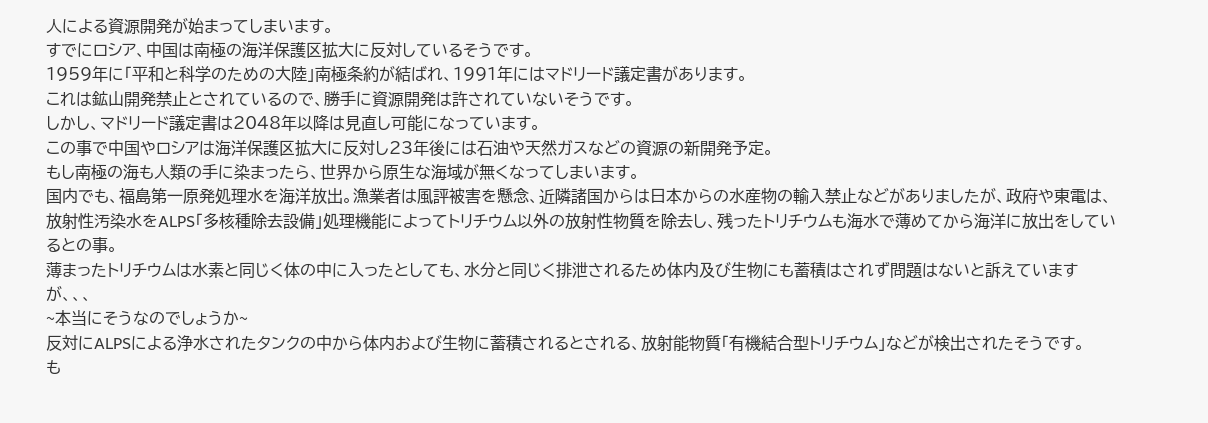人による資源開発が始まってしまいます。
すでにロシア、中国は南極の海洋保護区拡大に反対しているそうです。
1959年に「平和と科学のための大陸」南極条約が結ばれ、1991年にはマドリード議定書があります。
これは鉱山開発禁止とされているので、勝手に資源開発は許されていないそうです。
しかし、マドリード議定書は2048年以降は見直し可能になっています。
この事で中国やロシアは海洋保護区拡大に反対し23年後には石油や天然ガスなどの資源の新開発予定。
もし南極の海も人類の手に染まったら、世界から原生な海域が無くなってしまいます。
国内でも、福島第一原発処理水を海洋放出。漁業者は風評被害を懸念、近隣諸国からは日本からの水産物の輸入禁止などがありましたが、政府や東電は、放射性汚染水をALPS「多核種除去設備」処理機能によってトリチウム以外の放射性物質を除去し、残ったトリチウムも海水で薄めてから海洋に放出をしているとの事。
薄まったトリチウムは水素と同じく体の中に入ったとしても、水分と同じく排泄されるため体内及び生物にも蓄積はされず問題はないと訴えていますが、、、
~本当にそうなのでしょうか~
反対にALPSによる浄水されたタンクの中から体内および生物に蓄積されるとされる、放射能物質「有機結合型トリチウム」などが検出されたそうです。
も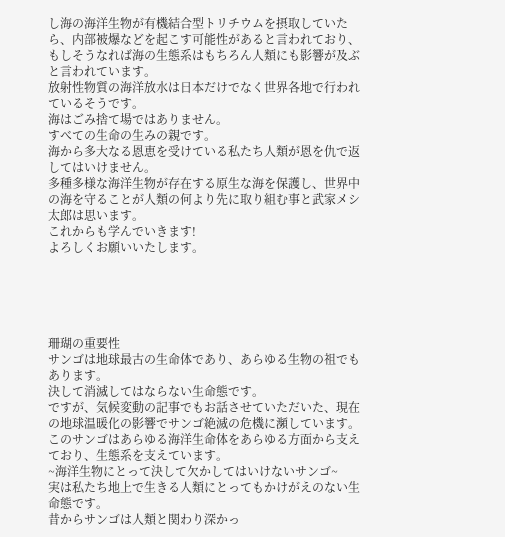し海の海洋生物が有機結合型トリチウムを摂取していたら、内部被爆などを起こす可能性があると言われており、もしそうなれば海の生態系はもちろん人類にも影響が及ぶと言われています。
放射性物質の海洋放水は日本だけでなく世界各地で行われているそうです。
海はごみ捨て場ではありません。
すべての生命の生みの親です。
海から多大なる恩恵を受けている私たち人類が恩を仇で返してはいけません。
多種多様な海洋生物が存在する原生な海を保護し、世界中の海を守ることが人類の何より先に取り組む事と武家メシ太郎は思います。
これからも学んでいきます!
よろしくお願いいたします。





珊瑚の重要性
サンゴは地球最古の生命体であり、あらゆる生物の祖でもあります。
決して消滅してはならない生命態です。
ですが、気候変動の記事でもお話させていただいた、現在の地球温暖化の影響でサンゴ絶滅の危機に瀕しています。 このサンゴはあらゆる海洋生命体をあらゆる方面から支えており、生態系を支えています。
~海洋生物にとって決して欠かしてはいけないサンゴ~
実は私たち地上で生きる人類にとってもかけがえのない生命態です。
昔からサンゴは人類と関わり深かっ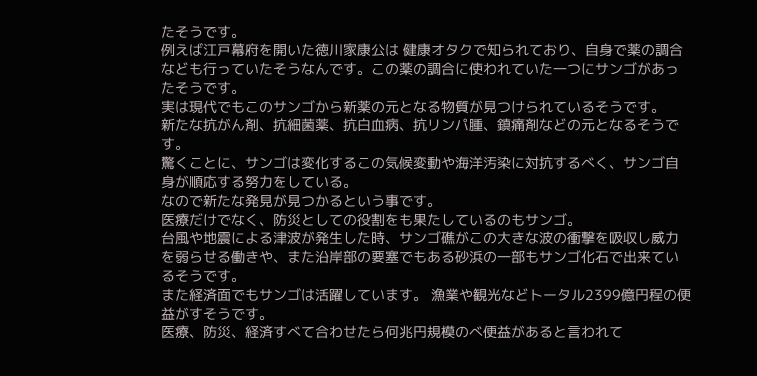たそうです。
例えば江戸幕府を開いた徳川家康公は 健康オタクで知られており、自身で薬の調合なども行っていたそうなんです。この薬の調合に使われていた一つにサンゴがあったそうです。
実は現代でもこのサンゴから新薬の元となる物質が見つけられているそうです。
新たな抗がん剤、抗細菌薬、抗白血病、抗リンパ腫、鎮痛剤などの元となるそうです。
驚くことに、サンゴは変化するこの気候変動や海洋汚染に対抗するべく、サンゴ自身が順応する努力をしている。
なので新たな発見が見つかるという事です。
医療だけでなく、防災としての役割をも果たしているのもサンゴ。
台風や地震による津波が発生した時、サンゴ礁がこの大きな波の衝撃を吸収し威力を弱らせる働きや、また沿岸部の要塞でもある砂浜の一部もサンゴ化石で出来ているそうです。
また経済面でもサンゴは活躍しています。 漁業や観光などトータル2399億円程の便益がすそうです。
医療、防災、経済すべて合わせたら何兆円規模のべ便益があると言われて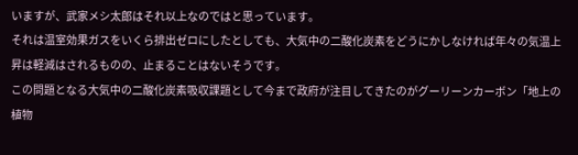いますが、武家メシ太郎はそれ以上なのではと思っています。
それは温室効果ガスをいくら排出ゼロにしたとしても、大気中の二酸化炭素をどうにかしなければ年々の気温上昇は軽減はされるものの、止まることはないそうです。
この問題となる大気中の二酸化炭素吸収課題として今まで政府が注目してきたのがグーリーンカーボン「地上の植物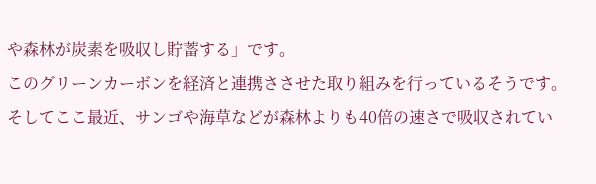や森林が炭素を吸収し貯蓄する」です。
このグリーンカーボンを経済と連携ささせた取り組みを行っているそうです。
そしてここ最近、サンゴや海草などが森林よりも40倍の速さで吸収されてい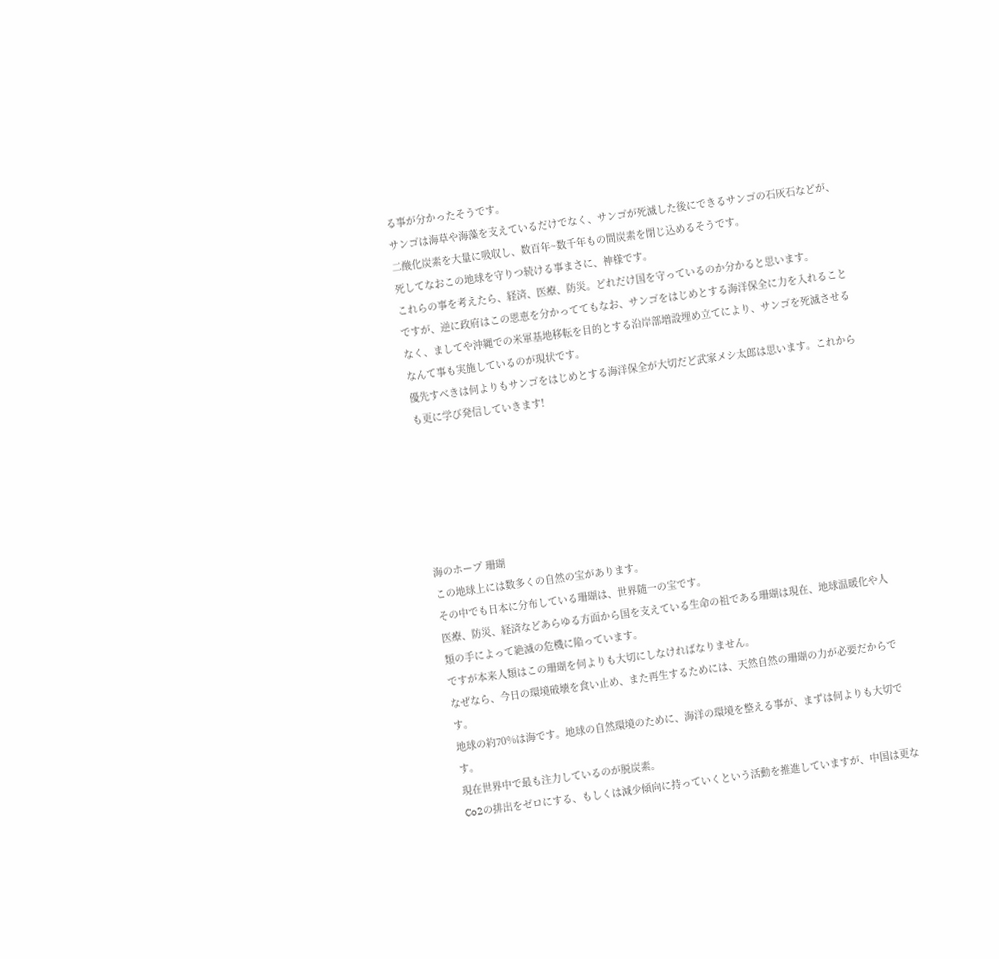る事が分かったそうです。
サンゴは海草や海藻を支えているだけでなく、サンゴが死滅した後にできるサンゴの石灰石などが、二酸化炭素を大量に吸収し、数百年~数千年もの間炭素を閉じ込めるそうです。
死してなおこの地球を守りつ続ける事まさに、神様です。
これらの事を考えたら、経済、医療、防災。どれだけ国を守っているのか分かると思います。
ですが、逆に政府はこの恩恵を分かっててもなお、サンゴをはじめとする海洋保全に力を入れることなく、ましてや沖縄での米軍基地移転を目的とする沿岸部増設埋め立てにより、サンゴを死滅させるなんて事も実施しているのが現状です。
優先すべきは何よりもサンゴをはじめとする海洋保全が大切だど武家メシ太郎は思います。これからも更に学び発信していきます!






海のホープ 珊瑚
この地球上には数多くの自然の宝があります。
その中でも日本に分布している珊瑚は、世界随一の宝です。
医療、防災、経済などあらゆる方面から国を支えている生命の祖である珊瑚は現在、地球温暖化や人類の手によって絶滅の危機に陥っています。
ですが本来人類はこの珊瑚を何よりも大切にしなければなりません。
なぜなら、今日の環境破壊を食い止め、また再生するためには、天然自然の珊瑚の力が必要だからです。
地球の約70%は海です。地球の自然環境のために、海洋の環境を整える事が、まずは何よりも大切です。
現在世界中で最も注力しているのが脱炭素。
Co2の排出をゼロにする、もしくは減少傾向に持っていくという活動を推進していますが、中国は更な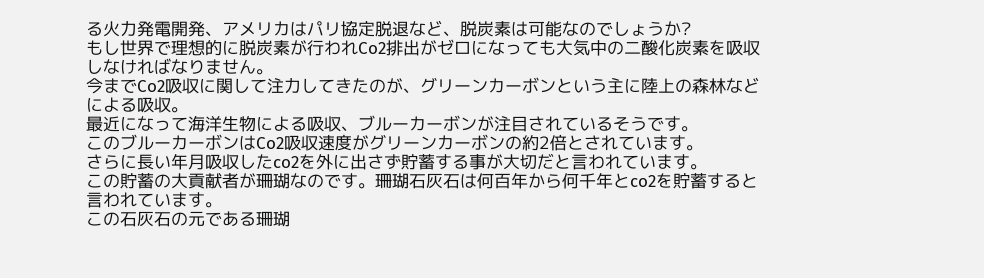る火力発電開発、アメリカはパリ協定脱退など、脱炭素は可能なのでしょうか?
もし世界で理想的に脱炭素が行われCo2排出がゼロになっても大気中の二酸化炭素を吸収しなければなりません。
今までCo2吸収に関して注力してきたのが、グリーンカーボンという主に陸上の森林などによる吸収。
最近になって海洋生物による吸収、ブルーカーボンが注目されているそうです。
このブルーカーボンはCo2吸収速度がグリーンカーボンの約2倍とされています。
さらに長い年月吸収したco2を外に出さず貯蓄する事が大切だと言われています。
この貯蓄の大貢献者が珊瑚なのです。珊瑚石灰石は何百年から何千年とco2を貯蓄すると言われています。
この石灰石の元である珊瑚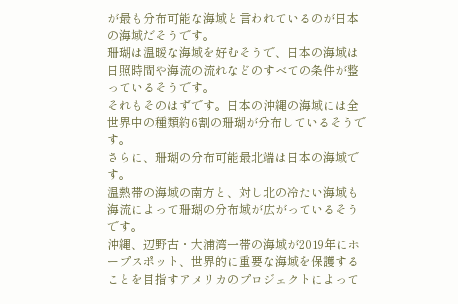が最も分布可能な海域と言われているのが日本の海域だそうです。
珊瑚は温暖な海域を好むそうで、日本の海域は日照時間や海流の流れなどのすべての条件が整っているそうです。
それもそのはずです。日本の沖縄の海域には全世界中の種類約6割の珊瑚が分布しているそうです。
さらに、珊瑚の分布可能最北端は日本の海域です。
温熱帯の海域の南方と、対し北の冷たい海域も海流によって珊瑚の分布域が広がっているそうです。
沖縄、辺野古・大浦湾一帯の海域が2019年にホープスポット、世界的に重要な海域を保護することを目指すアメリカのプロジェクトによって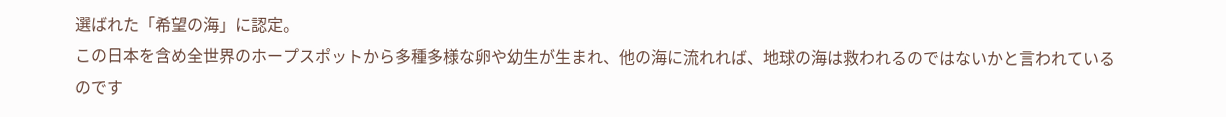選ばれた「希望の海」に認定。
この日本を含め全世界のホープスポットから多種多様な卵や幼生が生まれ、他の海に流れれば、地球の海は救われるのではないかと言われているのです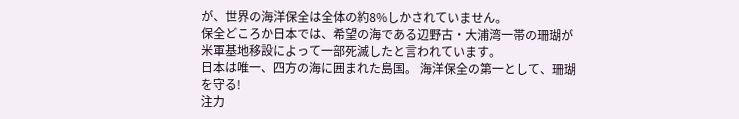が、世界の海洋保全は全体の約8%しかされていません。
保全どころか日本では、希望の海である辺野古・大浦湾一帯の珊瑚が米軍基地移設によって一部死滅したと言われています。
日本は唯一、四方の海に囲まれた島国。 海洋保全の第一として、珊瑚を守る!
注力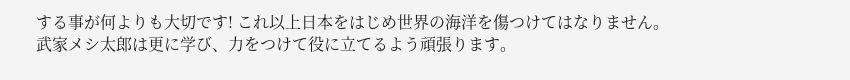する事が何よりも大切です! これ以上日本をはじめ世界の海洋を傷つけてはなりません。
武家メシ太郎は更に学び、力をつけて役に立てるよう頑張ります。